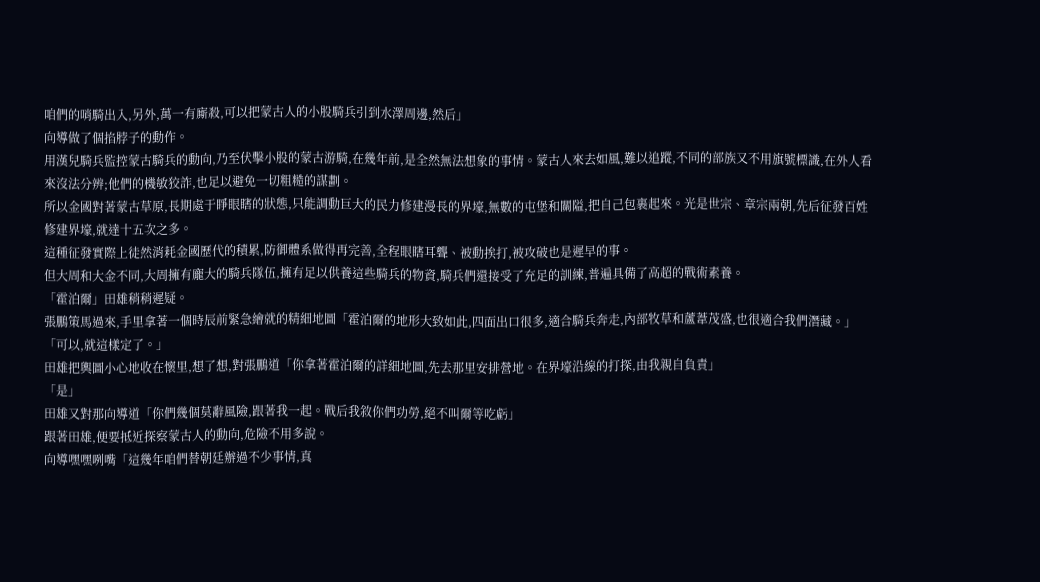咱們的哨騎出入,另外,萬一有廝殺,可以把蒙古人的小股騎兵引到水澤周邊,然后」
向導做了個掐脖子的動作。
用漢兒騎兵監控蒙古騎兵的動向,乃至伏擊小股的蒙古游騎,在幾年前,是全然無法想象的事情。蒙古人來去如風,難以追蹤,不同的部族又不用旗號標識,在外人看來沒法分辨;他們的機敏狡詐,也足以避免一切粗糙的謀劃。
所以金國對著蒙古草原,長期處于睜眼瞎的狀態,只能調動巨大的民力修建漫長的界壕,無數的屯堡和關隘,把自己包裹起來。光是世宗、章宗兩朝,先后征發百姓修建界壕,就達十五次之多。
這種征發實際上徒然消耗金國歷代的積累,防御體系做得再完善,全程眼瞎耳聾、被動挨打,被攻破也是遲早的事。
但大周和大金不同,大周擁有龐大的騎兵隊伍,擁有足以供養這些騎兵的物資,騎兵們還接受了充足的訓練,普遍具備了高超的戰術素養。
「霍泊爾」田雄稍稍遲疑。
張鵬策馬過來,手里拿著一個時辰前緊急繪就的精細地圖「霍泊爾的地形大致如此,四面出口很多,適合騎兵奔走,內部牧草和蘆葦茂盛,也很適合我們潛藏。」
「可以,就這樣定了。」
田雄把輿圖小心地收在懷里,想了想,對張鵬道「你拿著霍泊爾的詳細地圖,先去那里安排營地。在界壕沿線的打探,由我親自負責」
「是」
田雄又對那向導道「你們幾個莫辭風險,跟著我一起。戰后我敘你們功勞,絕不叫爾等吃虧」
跟著田雄,便要抵近探察蒙古人的動向,危險不用多說。
向導嘿嘿咧嘴「這幾年咱們替朝廷辦過不少事情,真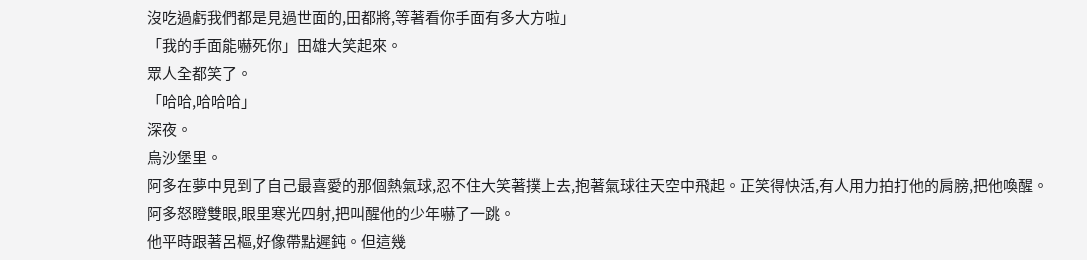沒吃過虧我們都是見過世面的,田都將,等著看你手面有多大方啦」
「我的手面能嚇死你」田雄大笑起來。
眾人全都笑了。
「哈哈,哈哈哈」
深夜。
烏沙堡里。
阿多在夢中見到了自己最喜愛的那個熱氣球,忍不住大笑著撲上去,抱著氣球往天空中飛起。正笑得快活,有人用力拍打他的肩膀,把他喚醒。
阿多怒瞪雙眼,眼里寒光四射,把叫醒他的少年嚇了一跳。
他平時跟著呂樞,好像帶點遲鈍。但這幾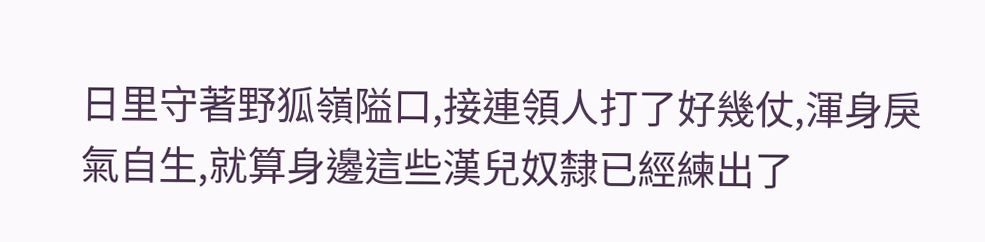日里守著野狐嶺隘口,接連領人打了好幾仗,渾身戾氣自生,就算身邊這些漢兒奴隸已經練出了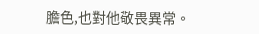膽色,也對他敬畏異常。